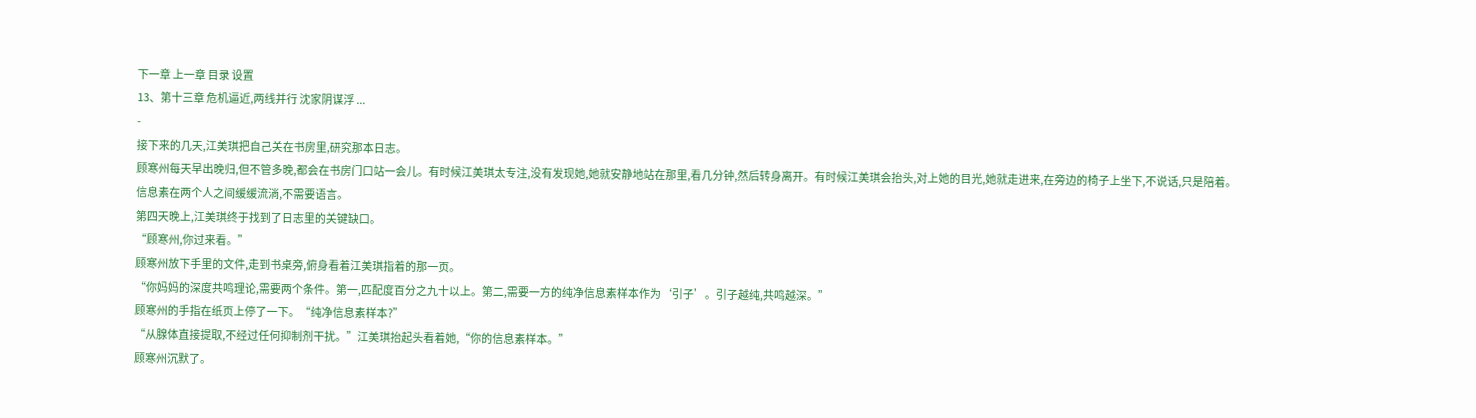下一章 上一章 目录 设置
13、第十三章 危机逼近,两线并行 沈家阴谋浮 ...
-
接下来的几天,江美琪把自己关在书房里,研究那本日志。
顾寒州每天早出晚归,但不管多晚,都会在书房门口站一会儿。有时候江美琪太专注,没有发现她,她就安静地站在那里,看几分钟,然后转身离开。有时候江美琪会抬头,对上她的目光,她就走进来,在旁边的椅子上坐下,不说话,只是陪着。
信息素在两个人之间缓缓流淌,不需要语言。
第四天晚上,江美琪终于找到了日志里的关键缺口。
“顾寒州,你过来看。”
顾寒州放下手里的文件,走到书桌旁,俯身看着江美琪指着的那一页。
“你妈妈的深度共鸣理论,需要两个条件。第一,匹配度百分之九十以上。第二,需要一方的纯净信息素样本作为‘引子’。引子越纯,共鸣越深。”
顾寒州的手指在纸页上停了一下。“纯净信息素样本?”
“从腺体直接提取,不经过任何抑制剂干扰。”江美琪抬起头看着她,“你的信息素样本。”
顾寒州沉默了。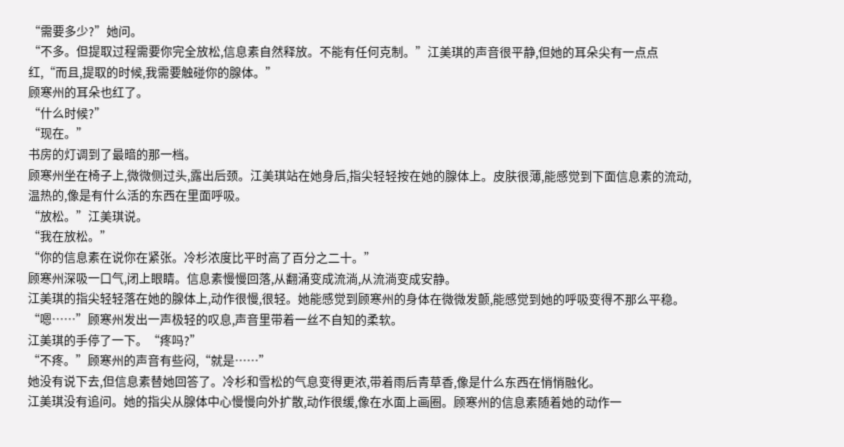“需要多少?”她问。
“不多。但提取过程需要你完全放松,信息素自然释放。不能有任何克制。”江美琪的声音很平静,但她的耳朵尖有一点点红,“而且,提取的时候,我需要触碰你的腺体。”
顾寒州的耳朵也红了。
“什么时候?”
“现在。”
书房的灯调到了最暗的那一档。
顾寒州坐在椅子上,微微侧过头,露出后颈。江美琪站在她身后,指尖轻轻按在她的腺体上。皮肤很薄,能感觉到下面信息素的流动,温热的,像是有什么活的东西在里面呼吸。
“放松。”江美琪说。
“我在放松。”
“你的信息素在说你在紧张。冷杉浓度比平时高了百分之二十。”
顾寒州深吸一口气,闭上眼睛。信息素慢慢回落,从翻涌变成流淌,从流淌变成安静。
江美琪的指尖轻轻落在她的腺体上,动作很慢,很轻。她能感觉到顾寒州的身体在微微发颤,能感觉到她的呼吸变得不那么平稳。
“嗯……”顾寒州发出一声极轻的叹息,声音里带着一丝不自知的柔软。
江美琪的手停了一下。“疼吗?”
“不疼。”顾寒州的声音有些闷,“就是……”
她没有说下去,但信息素替她回答了。冷杉和雪松的气息变得更浓,带着雨后青草香,像是什么东西在悄悄融化。
江美琪没有追问。她的指尖从腺体中心慢慢向外扩散,动作很缓,像在水面上画圈。顾寒州的信息素随着她的动作一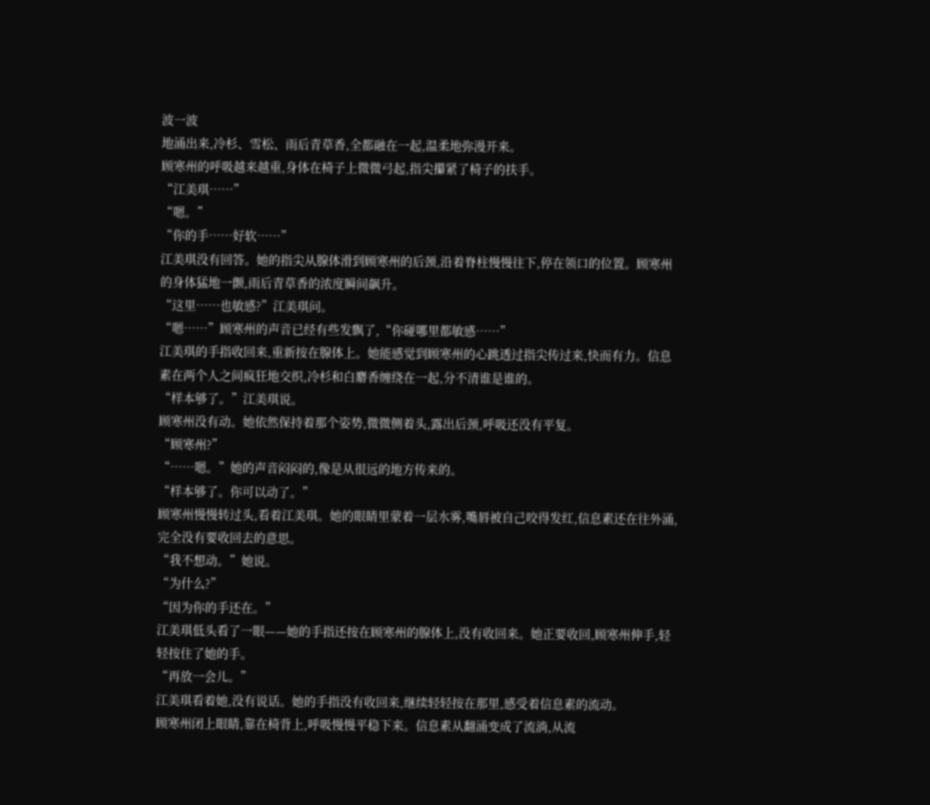波一波
地涌出来,冷杉、雪松、雨后青草香,全都融在一起,温柔地弥漫开来。
顾寒州的呼吸越来越重,身体在椅子上微微弓起,指尖攥紧了椅子的扶手。
“江美琪……”
“嗯。”
“你的手……好软……”
江美琪没有回答。她的指尖从腺体滑到顾寒州的后颈,沿着脊柱慢慢往下,停在领口的位置。顾寒州的身体猛地一颤,雨后青草香的浓度瞬间飙升。
“这里……也敏感?”江美琪问。
“嗯……”顾寒州的声音已经有些发飘了,“你碰哪里都敏感……”
江美琪的手指收回来,重新按在腺体上。她能感觉到顾寒州的心跳透过指尖传过来,快而有力。信息素在两个人之间疯狂地交织,冷杉和白麝香缠绕在一起,分不清谁是谁的。
“样本够了。”江美琪说。
顾寒州没有动。她依然保持着那个姿势,微微侧着头,露出后颈,呼吸还没有平复。
“顾寒州?”
“……嗯。”她的声音闷闷的,像是从很远的地方传来的。
“样本够了。你可以动了。”
顾寒州慢慢转过头,看着江美琪。她的眼睛里蒙着一层水雾,嘴唇被自己咬得发红,信息素还在往外涌,完全没有要收回去的意思。
“我不想动。”她说。
“为什么?”
“因为你的手还在。”
江美琪低头看了一眼——她的手指还按在顾寒州的腺体上,没有收回来。她正要收回,顾寒州伸手,轻轻按住了她的手。
“再放一会儿。”
江美琪看着她,没有说话。她的手指没有收回来,继续轻轻按在那里,感受着信息素的流动。
顾寒州闭上眼睛,靠在椅背上,呼吸慢慢平稳下来。信息素从翻涌变成了流淌,从流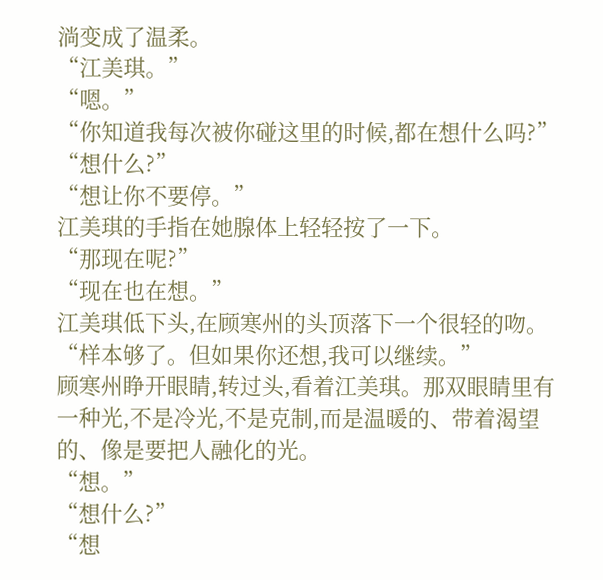淌变成了温柔。
“江美琪。”
“嗯。”
“你知道我每次被你碰这里的时候,都在想什么吗?”
“想什么?”
“想让你不要停。”
江美琪的手指在她腺体上轻轻按了一下。
“那现在呢?”
“现在也在想。”
江美琪低下头,在顾寒州的头顶落下一个很轻的吻。
“样本够了。但如果你还想,我可以继续。”
顾寒州睁开眼睛,转过头,看着江美琪。那双眼睛里有一种光,不是冷光,不是克制,而是温暖的、带着渴望的、像是要把人融化的光。
“想。”
“想什么?”
“想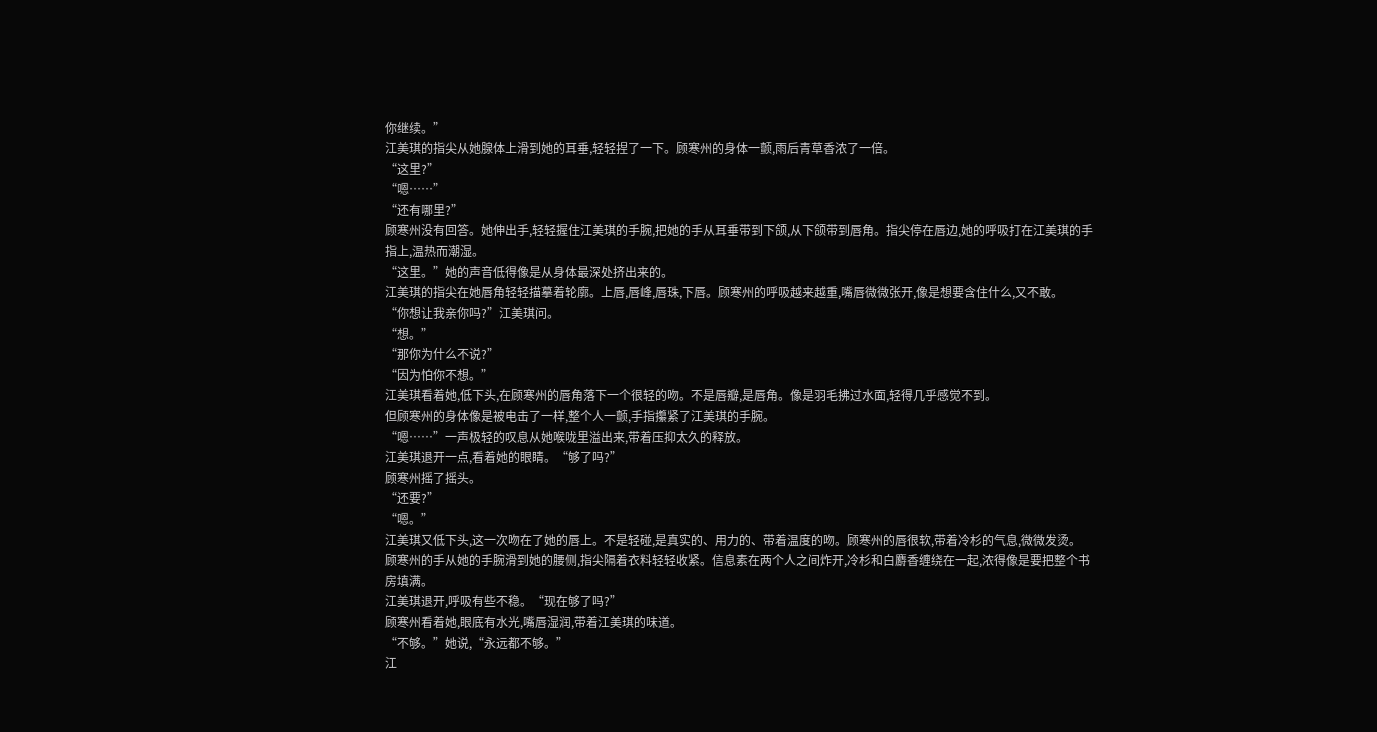你继续。”
江美琪的指尖从她腺体上滑到她的耳垂,轻轻捏了一下。顾寒州的身体一颤,雨后青草香浓了一倍。
“这里?”
“嗯……”
“还有哪里?”
顾寒州没有回答。她伸出手,轻轻握住江美琪的手腕,把她的手从耳垂带到下颌,从下颌带到唇角。指尖停在唇边,她的呼吸打在江美琪的手指上,温热而潮湿。
“这里。”她的声音低得像是从身体最深处挤出来的。
江美琪的指尖在她唇角轻轻描摹着轮廓。上唇,唇峰,唇珠,下唇。顾寒州的呼吸越来越重,嘴唇微微张开,像是想要含住什么,又不敢。
“你想让我亲你吗?”江美琪问。
“想。”
“那你为什么不说?”
“因为怕你不想。”
江美琪看着她,低下头,在顾寒州的唇角落下一个很轻的吻。不是唇瓣,是唇角。像是羽毛拂过水面,轻得几乎感觉不到。
但顾寒州的身体像是被电击了一样,整个人一颤,手指攥紧了江美琪的手腕。
“嗯……”一声极轻的叹息从她喉咙里溢出来,带着压抑太久的释放。
江美琪退开一点,看着她的眼睛。“够了吗?”
顾寒州摇了摇头。
“还要?”
“嗯。”
江美琪又低下头,这一次吻在了她的唇上。不是轻碰,是真实的、用力的、带着温度的吻。顾寒州的唇很软,带着冷杉的气息,微微发烫。
顾寒州的手从她的手腕滑到她的腰侧,指尖隔着衣料轻轻收紧。信息素在两个人之间炸开,冷杉和白麝香缠绕在一起,浓得像是要把整个书房填满。
江美琪退开,呼吸有些不稳。“现在够了吗?”
顾寒州看着她,眼底有水光,嘴唇湿润,带着江美琪的味道。
“不够。”她说,“永远都不够。”
江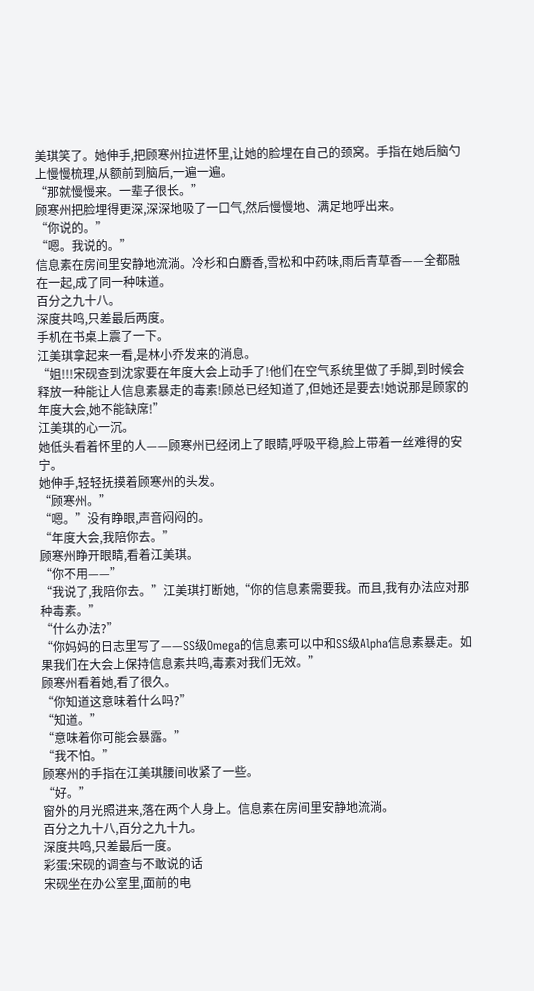美琪笑了。她伸手,把顾寒州拉进怀里,让她的脸埋在自己的颈窝。手指在她后脑勺上慢慢梳理,从额前到脑后,一遍一遍。
“那就慢慢来。一辈子很长。”
顾寒州把脸埋得更深,深深地吸了一口气,然后慢慢地、满足地呼出来。
“你说的。”
“嗯。我说的。”
信息素在房间里安静地流淌。冷杉和白麝香,雪松和中药味,雨后青草香——全都融在一起,成了同一种味道。
百分之九十八。
深度共鸣,只差最后两度。
手机在书桌上震了一下。
江美琪拿起来一看,是林小乔发来的消息。
“姐!!!宋砚查到沈家要在年度大会上动手了!他们在空气系统里做了手脚,到时候会释放一种能让人信息素暴走的毒素!顾总已经知道了,但她还是要去!她说那是顾家的年度大会,她不能缺席!”
江美琪的心一沉。
她低头看着怀里的人——顾寒州已经闭上了眼睛,呼吸平稳,脸上带着一丝难得的安宁。
她伸手,轻轻抚摸着顾寒州的头发。
“顾寒州。”
“嗯。”没有睁眼,声音闷闷的。
“年度大会,我陪你去。”
顾寒州睁开眼睛,看着江美琪。
“你不用——”
“我说了,我陪你去。”江美琪打断她,“你的信息素需要我。而且,我有办法应对那种毒素。”
“什么办法?”
“你妈妈的日志里写了——SS级Omega的信息素可以中和SS级Alpha信息素暴走。如果我们在大会上保持信息素共鸣,毒素对我们无效。”
顾寒州看着她,看了很久。
“你知道这意味着什么吗?”
“知道。”
“意味着你可能会暴露。”
“我不怕。”
顾寒州的手指在江美琪腰间收紧了一些。
“好。”
窗外的月光照进来,落在两个人身上。信息素在房间里安静地流淌。
百分之九十八,百分之九十九。
深度共鸣,只差最后一度。
彩蛋:宋砚的调查与不敢说的话
宋砚坐在办公室里,面前的电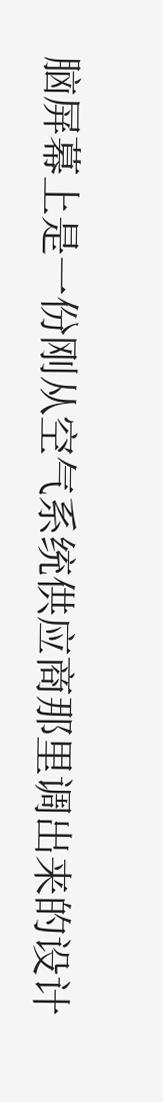脑屏幕上是一份刚从空气系统供应商那里调出来的设计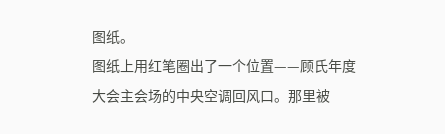图纸。
图纸上用红笔圈出了一个位置——顾氏年度大会主会场的中央空调回风口。那里被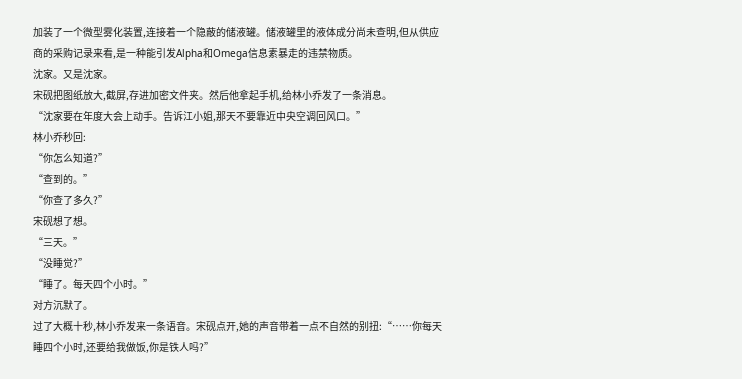加装了一个微型雾化装置,连接着一个隐蔽的储液罐。储液罐里的液体成分尚未查明,但从供应商的采购记录来看,是一种能引发Alpha和Omega信息素暴走的违禁物质。
沈家。又是沈家。
宋砚把图纸放大,截屏,存进加密文件夹。然后他拿起手机,给林小乔发了一条消息。
“沈家要在年度大会上动手。告诉江小姐,那天不要靠近中央空调回风口。”
林小乔秒回:
“你怎么知道?”
“查到的。”
“你查了多久?”
宋砚想了想。
“三天。”
“没睡觉?”
“睡了。每天四个小时。”
对方沉默了。
过了大概十秒,林小乔发来一条语音。宋砚点开,她的声音带着一点不自然的别扭:“……你每天睡四个小时,还要给我做饭,你是铁人吗?”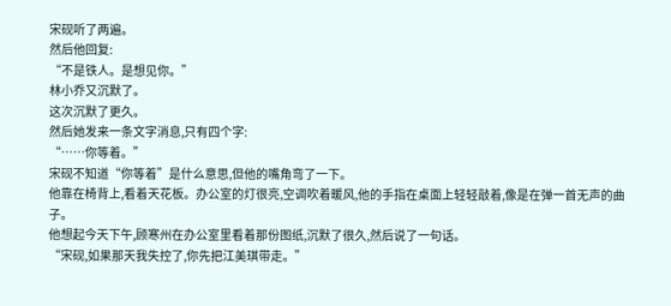宋砚听了两遍。
然后他回复:
“不是铁人。是想见你。”
林小乔又沉默了。
这次沉默了更久。
然后她发来一条文字消息,只有四个字:
“……你等着。”
宋砚不知道“你等着”是什么意思,但他的嘴角弯了一下。
他靠在椅背上,看着天花板。办公室的灯很亮,空调吹着暖风,他的手指在桌面上轻轻敲着,像是在弹一首无声的曲子。
他想起今天下午,顾寒州在办公室里看着那份图纸,沉默了很久,然后说了一句话。
“宋砚,如果那天我失控了,你先把江美琪带走。”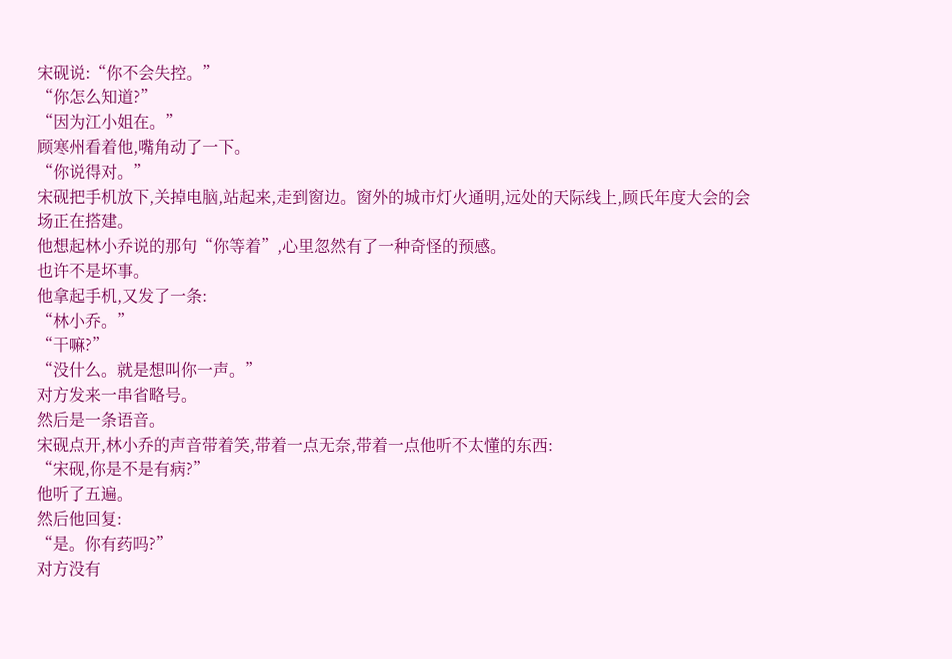宋砚说:“你不会失控。”
“你怎么知道?”
“因为江小姐在。”
顾寒州看着他,嘴角动了一下。
“你说得对。”
宋砚把手机放下,关掉电脑,站起来,走到窗边。窗外的城市灯火通明,远处的天际线上,顾氏年度大会的会场正在搭建。
他想起林小乔说的那句“你等着”,心里忽然有了一种奇怪的预感。
也许不是坏事。
他拿起手机,又发了一条:
“林小乔。”
“干嘛?”
“没什么。就是想叫你一声。”
对方发来一串省略号。
然后是一条语音。
宋砚点开,林小乔的声音带着笑,带着一点无奈,带着一点他听不太懂的东西:
“宋砚,你是不是有病?”
他听了五遍。
然后他回复:
“是。你有药吗?”
对方没有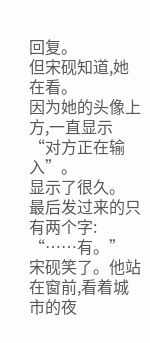回复。
但宋砚知道,她在看。
因为她的头像上方,一直显示“对方正在输入”。
显示了很久。
最后发过来的只有两个字:
“……有。”
宋砚笑了。他站在窗前,看着城市的夜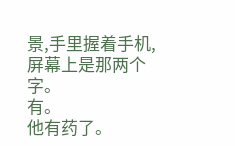景,手里握着手机,屏幕上是那两个字。
有。
他有药了。